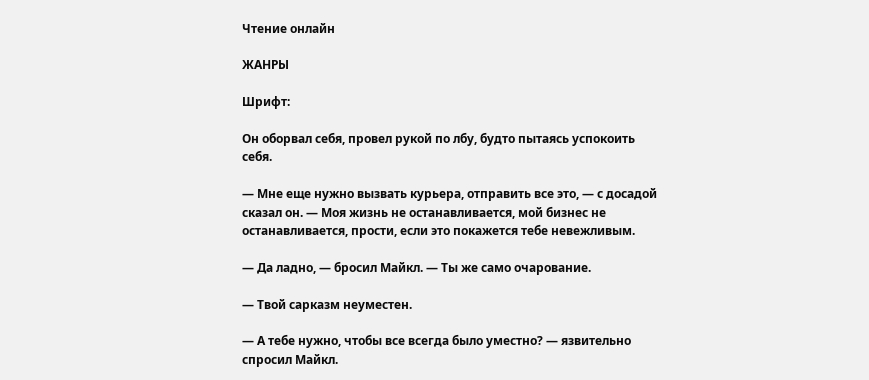Чтение онлайн

ЖАНРЫ

Шрифт:

Он оборвал себя, провел рукой по лбу, будто пытаясь успокоить себя.

— Мне еще нужно вызвать курьера, отправить все это, — с досадой сказал он. — Моя жизнь не останавливается, мой бизнес не останавливается, прости, если это покажется тебе невежливым.

— Да ладно, — бросил Майкл. — Ты же само очарование.

— Твой сарказм неуместен.

— А тебе нужно, чтобы все всегда было уместно? — язвительно спросил Майкл.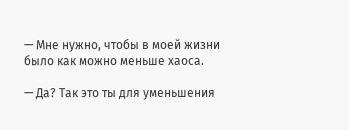— Мне нужно, чтобы в моей жизни было как можно меньше хаоса.

— Да? Так это ты для уменьшения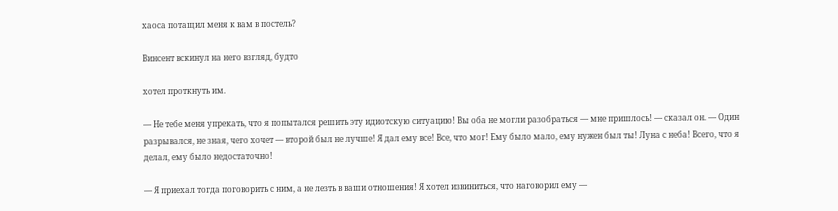хаоса потащил меня к вам в постель?

Винсент вскинул на него взгляд, будто

хотел проткнуть им.

— Не тебе меня упрекать, что я попытался решить эту идиотскую ситуацию! Вы оба не могли разобраться — мне пришлось! — сказал он. — Один разрывался, не зная, чего хочет — второй был не лучше! Я дал ему все! Все, что мог! Ему было мало, ему нужен был ты! Луна с неба! Всего, что я делал, ему было недостаточно!

— Я приехал тогда поговорить с ним, а не лезть в ваши отношения! Я хотел извиниться, что наговорил ему —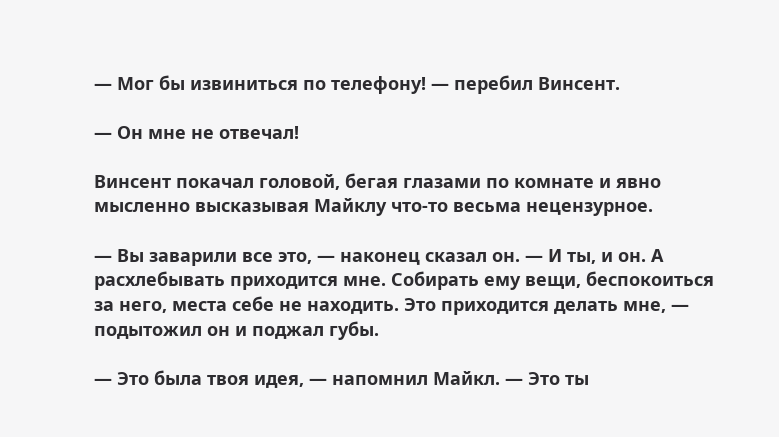— Мог бы извиниться по телефону! — перебил Винсент.

— Он мне не отвечал!

Винсент покачал головой, бегая глазами по комнате и явно мысленно высказывая Майклу что-то весьма нецензурное.

— Вы заварили все это, — наконец сказал он. — И ты, и он. А расхлебывать приходится мне. Собирать ему вещи, беспокоиться за него, места себе не находить. Это приходится делать мне, — подытожил он и поджал губы.

— Это была твоя идея, — напомнил Майкл. — Это ты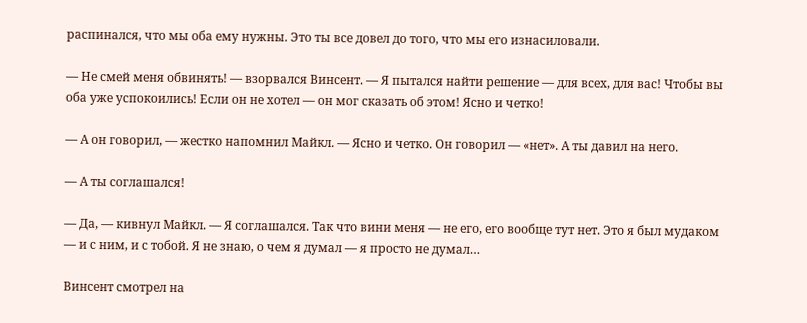распинался, что мы оба ему нужны. Это ты все довел до того, что мы его изнасиловали.

— Не смей меня обвинять! — взорвался Винсент. — Я пытался найти решение — для всех, для вас! Чтобы вы оба уже успокоились! Если он не хотел — он мог сказать об этом! Ясно и четко!

— А он говорил, — жестко напомнил Майкл. — Ясно и четко. Он говорил — «нет». А ты давил на него.

— А ты соглашался!

— Да, — кивнул Майкл. — Я соглашался. Так что вини меня — не его, его вообще тут нет. Это я был мудаком — и с ним, и с тобой. Я не знаю, о чем я думал — я просто не думал…

Винсент смотрел на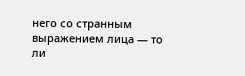него со странным выражением лица — то ли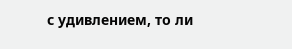с удивлением, то ли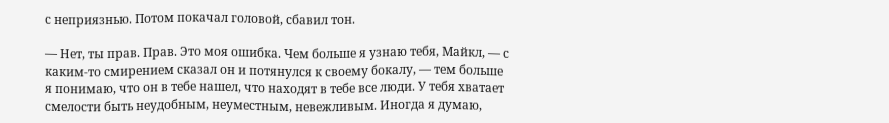с неприязнью. Потом покачал головой, сбавил тон.

— Нет, ты прав. Прав. Это моя ошибка. Чем больше я узнаю тебя, Майкл, — с каким-то смирением сказал он и потянулся к своему бокалу, — тем больше я понимаю, что он в тебе нашел, что находят в тебе все люди. У тебя хватает смелости быть неудобным, неуместным, невежливым. Иногда я думаю,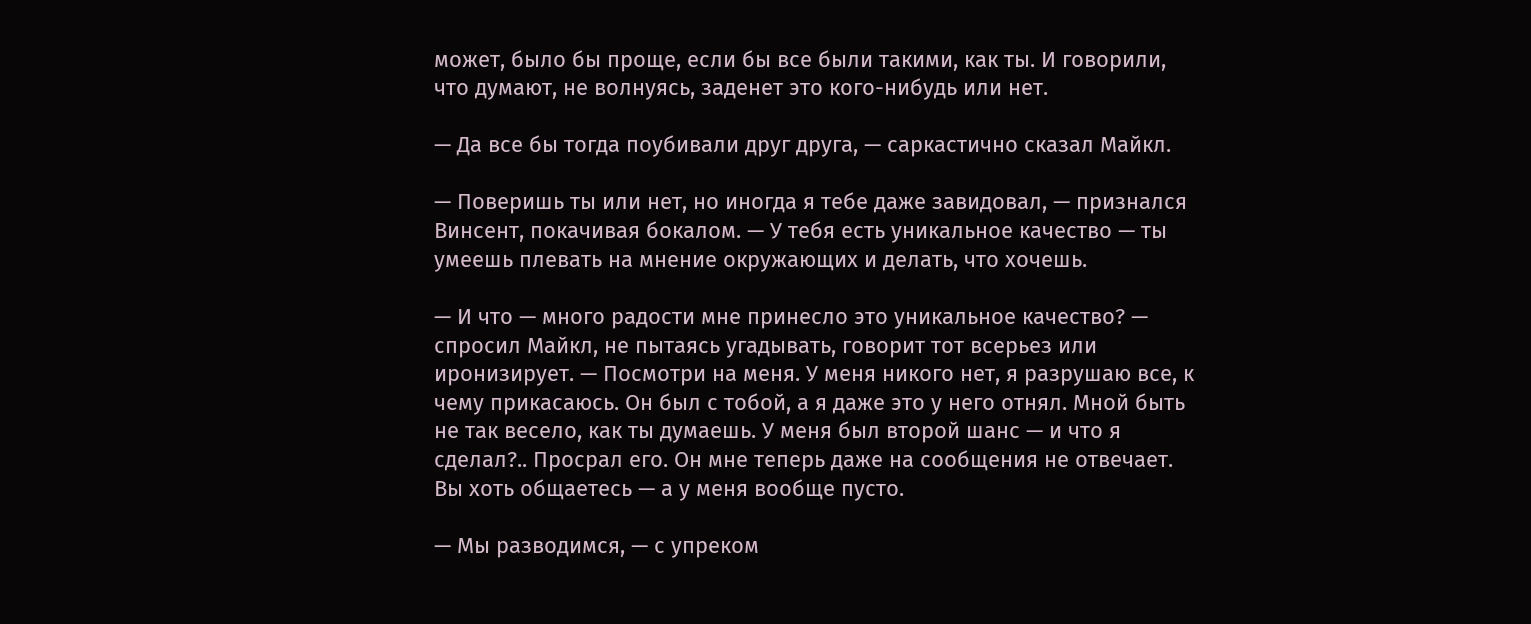может, было бы проще, если бы все были такими, как ты. И говорили, что думают, не волнуясь, заденет это кого-нибудь или нет.

— Да все бы тогда поубивали друг друга, — саркастично сказал Майкл.

— Поверишь ты или нет, но иногда я тебе даже завидовал, — признался Винсент, покачивая бокалом. — У тебя есть уникальное качество — ты умеешь плевать на мнение окружающих и делать, что хочешь.

— И что — много радости мне принесло это уникальное качество? — спросил Майкл, не пытаясь угадывать, говорит тот всерьез или иронизирует. — Посмотри на меня. У меня никого нет, я разрушаю все, к чему прикасаюсь. Он был с тобой, а я даже это у него отнял. Мной быть не так весело, как ты думаешь. У меня был второй шанс — и что я сделал?.. Просрал его. Он мне теперь даже на сообщения не отвечает. Вы хоть общаетесь — а у меня вообще пусто.

— Мы разводимся, — с упреком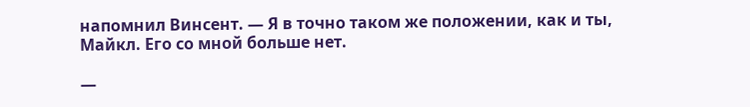напомнил Винсент. — Я в точно таком же положении, как и ты, Майкл. Его со мной больше нет.

—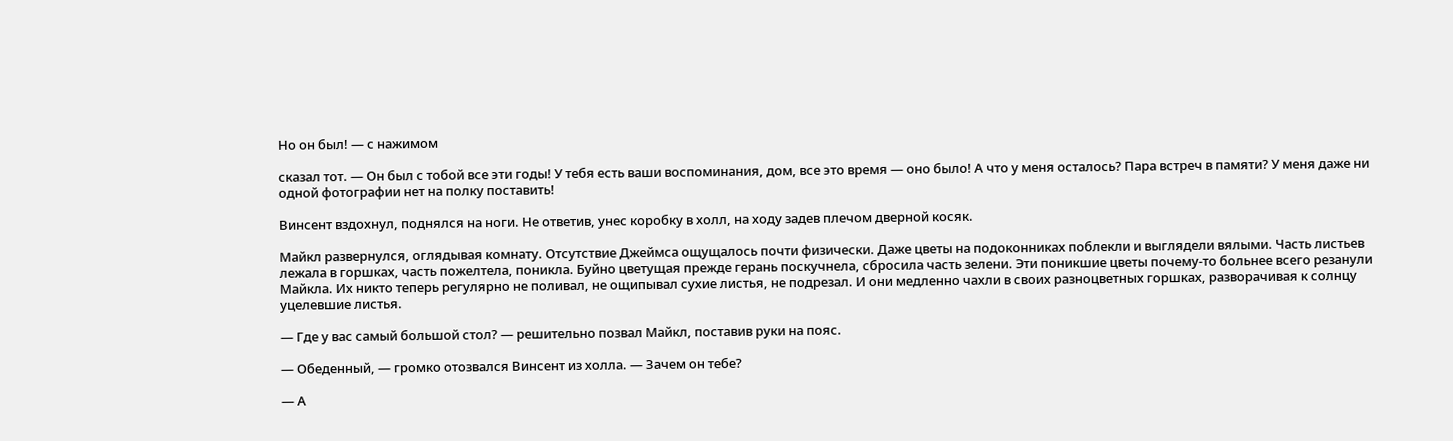Но он был! — с нажимом

сказал тот. — Он был с тобой все эти годы! У тебя есть ваши воспоминания, дом, все это время — оно было! А что у меня осталось? Пара встреч в памяти? У меня даже ни одной фотографии нет на полку поставить!

Винсент вздохнул, поднялся на ноги. Не ответив, унес коробку в холл, на ходу задев плечом дверной косяк.

Майкл развернулся, оглядывая комнату. Отсутствие Джеймса ощущалось почти физически. Даже цветы на подоконниках поблекли и выглядели вялыми. Часть листьев лежала в горшках, часть пожелтела, поникла. Буйно цветущая прежде герань поскучнела, сбросила часть зелени. Эти поникшие цветы почему-то больнее всего резанули Майкла. Их никто теперь регулярно не поливал, не ощипывал сухие листья, не подрезал. И они медленно чахли в своих разноцветных горшках, разворачивая к солнцу уцелевшие листья.

— Где у вас самый большой стол? — решительно позвал Майкл, поставив руки на пояс.

— Обеденный, — громко отозвался Винсент из холла. — Зачем он тебе?

— А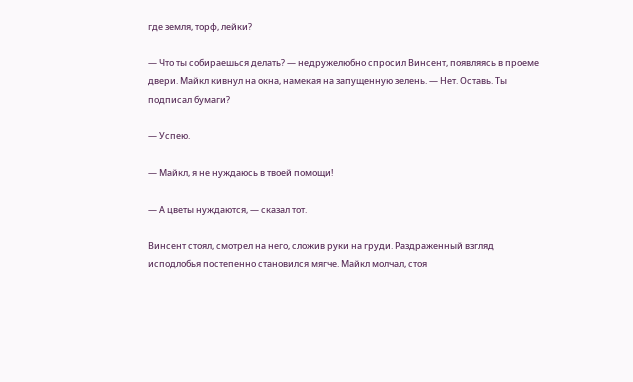где земля, торф, лейки?

— Что ты собираешься делать? — недружелюбно спросил Винсент, появляясь в проеме двери. Майкл кивнул на окна, намекая на запущенную зелень. — Нет. Оставь. Ты подписал бумаги?

— Успею.

— Майкл, я не нуждаюсь в твоей помощи!

— А цветы нуждаются, — сказал тот.

Винсент стоял, смотрел на него, сложив руки на груди. Раздраженный взгляд исподлобья постепенно становился мягче. Майкл молчал, стоя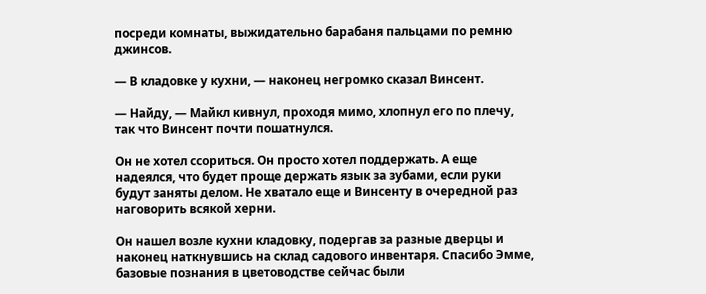посреди комнаты, выжидательно барабаня пальцами по ремню джинсов.

— В кладовке у кухни, — наконец негромко сказал Винсент.

— Найду, — Майкл кивнул, проходя мимо, хлопнул его по плечу, так что Винсент почти пошатнулся.

Он не хотел ссориться. Он просто хотел поддержать. А еще надеялся, что будет проще держать язык за зубами, если руки будут заняты делом. Не хватало еще и Винсенту в очередной раз наговорить всякой херни.

Он нашел возле кухни кладовку, подергав за разные дверцы и наконец наткнувшись на склад садового инвентаря. Спасибо Эмме, базовые познания в цветоводстве сейчас были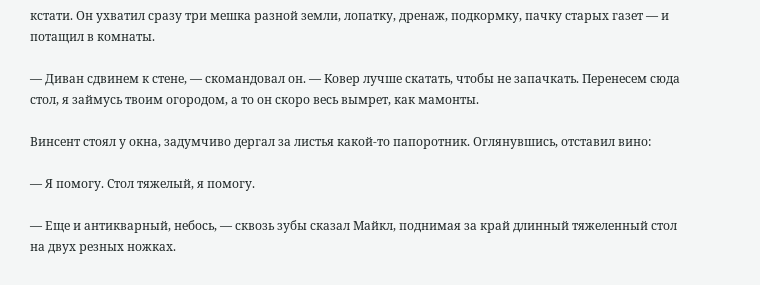кстати. Он ухватил сразу три мешка разной земли, лопатку, дренаж, подкормку, пачку старых газет — и потащил в комнаты.

— Диван сдвинем к стене, — скомандовал он. — Ковер лучше скатать, чтобы не запачкать. Перенесем сюда стол, я займусь твоим огородом, а то он скоро весь вымрет, как мамонты.

Винсент стоял у окна, задумчиво дергал за листья какой-то папоротник. Оглянувшись, отставил вино:

— Я помогу. Стол тяжелый, я помогу.

— Еще и антикварный, небось, — сквозь зубы сказал Майкл, поднимая за край длинный тяжеленный стол на двух резных ножках.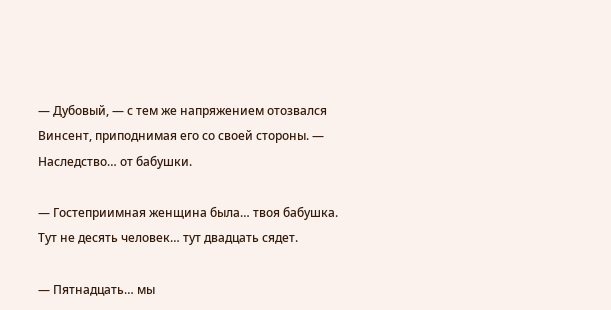— Дубовый, — с тем же напряжением отозвался Винсент, приподнимая его со своей стороны. — Наследство… от бабушки.

— Гостеприимная женщина была… твоя бабушка. Тут не десять человек… тут двадцать сядет.

— Пятнадцать… мы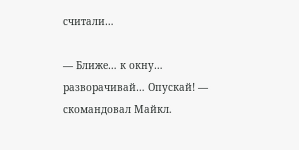считали…

— Ближе… к окну… разворачивай… Опускай! — скомандовал Майкл.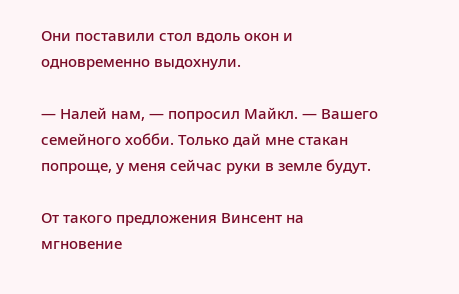Они поставили стол вдоль окон и одновременно выдохнули.

— Налей нам, — попросил Майкл. — Вашего семейного хобби. Только дай мне стакан попроще, у меня сейчас руки в земле будут.

От такого предложения Винсент на мгновение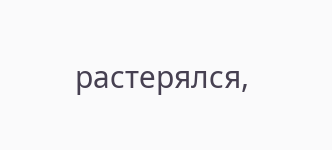растерялся,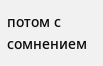потом с сомнением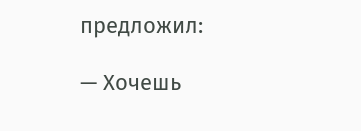предложил:

— Хочешь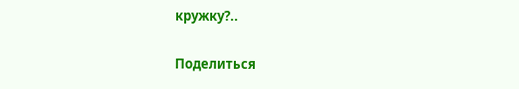кружку?..

Поделиться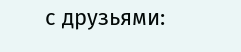с друзьями: